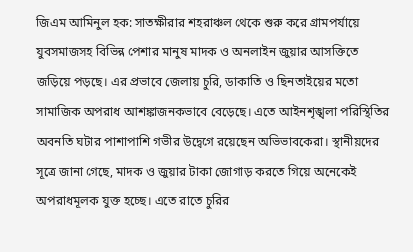জিএম আমিনুল হক: সাতক্ষীরার শহরাঞ্চল থেকে শুরু করে গ্রামপর্যায়ে যুবসমাজসহ বিভিন্ন পেশার মানুষ মাদক ও অনলাইন জুয়ার আসক্তিতে জড়িয়ে পড়ছে। এর প্রভাবে জেলায় চুরি, ডাকাতি ও ছিনতাইয়ের মতো সামাজিক অপরাধ আশঙ্কাজনকভাবে বেড়েছে। এতে আইনশৃঙ্খলা পরিস্থিতির অবনতি ঘটার পাশাপাশি গভীর উদ্বেগে রয়েছেন অভিভাবকেরা। স্থানীয়দের সূত্রে জানা গেছে, মাদক ও জুয়ার টাকা জোগাড় করতে গিয়ে অনেকেই অপরাধমূলক যুক্ত হচ্ছে। এতে রাতে চুরির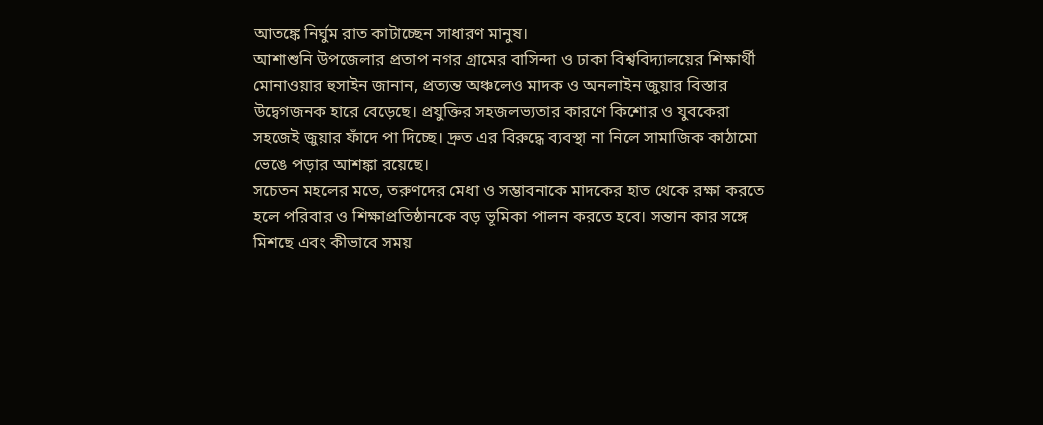আতঙ্কে নির্ঘুম রাত কাটাচ্ছেন সাধারণ মানুষ।
আশাশুনি উপজেলার প্রতাপ নগর গ্রামের বাসিন্দা ও ঢাকা বিশ্ববিদ্যালয়ের শিক্ষার্থী মোনাওয়ার হুসাইন জানান, প্রত্যন্ত অঞ্চলেও মাদক ও অনলাইন জুয়ার বিস্তার উদ্বেগজনক হারে বেড়েছে। প্রযুক্তির সহজলভ্যতার কারণে কিশোর ও যুবকেরা সহজেই জুয়ার ফাঁদে পা দিচ্ছে। দ্রুত এর বিরুদ্ধে ব্যবস্থা না নিলে সামাজিক কাঠামো ভেঙে পড়ার আশঙ্কা রয়েছে।
সচেতন মহলের মতে, তরুণদের মেধা ও সম্ভাবনাকে মাদকের হাত থেকে রক্ষা করতে হলে পরিবার ও শিক্ষাপ্রতিষ্ঠানকে বড় ভূমিকা পালন করতে হবে। সন্তান কার সঙ্গে মিশছে এবং কীভাবে সময়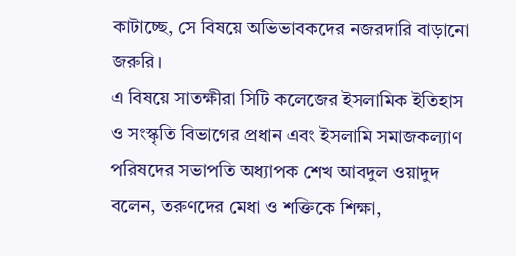কাটাচ্ছে, সে বিষয়ে অভিভাবকদের নজরদারি বাড়ানো জরুরি।
এ বিষয়ে সাতক্ষীরা সিটি কলেজের ইসলামিক ইতিহাস ও সংস্কৃতি বিভাগের প্রধান এবং ইসলামি সমাজকল্যাণ পরিষদের সভাপতি অধ্যাপক শেখ আবদুল ওয়াদুদ বলেন, তরুণদের মেধা ও শক্তিকে শিক্ষা,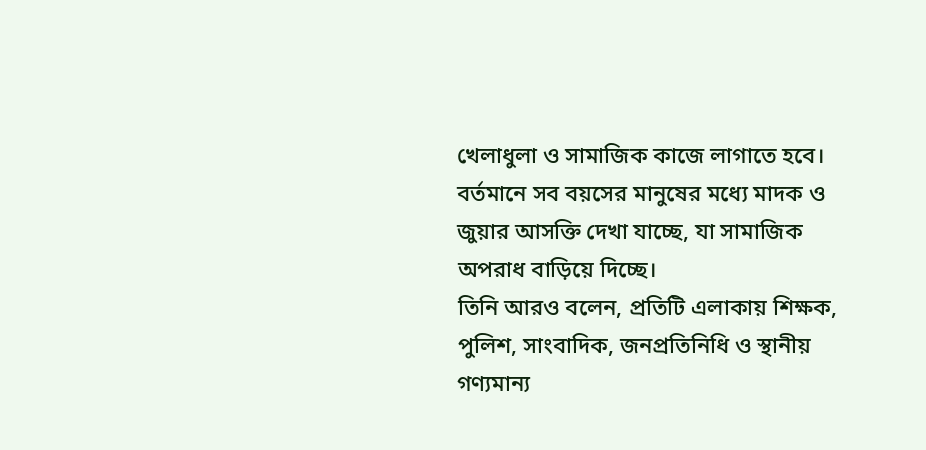খেলাধুলা ও সামাজিক কাজে লাগাতে হবে। বর্তমানে সব বয়সের মানুষের মধ্যে মাদক ও জুয়ার আসক্তি দেখা যাচ্ছে, যা সামাজিক অপরাধ বাড়িয়ে দিচ্ছে।
তিনি আরও বলেন, প্রতিটি এলাকায় শিক্ষক, পুলিশ, সাংবাদিক, জনপ্রতিনিধি ও স্থানীয় গণ্যমান্য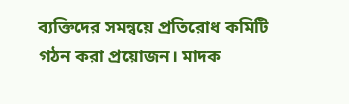ব্যক্তিদের সমন্বয়ে প্রতিরোধ কমিটি গঠন করা প্রয়োজন। মাদক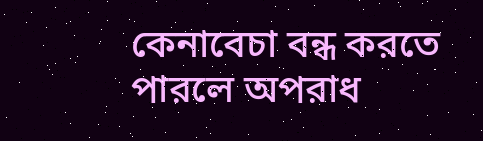কেনাবেচা বন্ধ করতে পারলে অপরাধ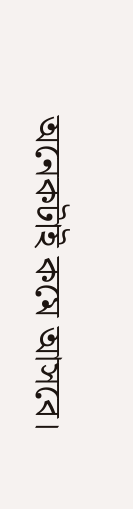অনেকটাই কমে আসবে।